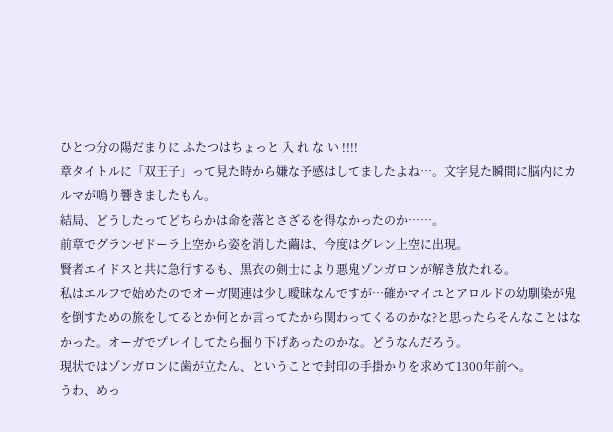ひとつ分の陽だまりに ふたつはちょっと 入 れ な い !!!!
章タイトルに「双王子」って見た時から嫌な予感はしてましたよね…。文字見た瞬間に脳内にカルマが鳴り響きましたもん。
結局、どうしたってどちらかは命を落とさざるを得なかったのか……。
前章でグランゼドーラ上空から姿を消した繭は、今度はグレン上空に出現。
賢者エイドスと共に急行するも、黒衣の剣士により悪鬼ゾンガロンが解き放たれる。
私はエルフで始めたのでオーガ関連は少し曖昧なんですが…確かマイユとアロルドの幼馴染が鬼を倒すための旅をしてるとか何とか言ってたから関わってくるのかな?と思ったらそんなことはなかった。オーガでプレイしてたら掘り下げあったのかな。どうなんだろう。
現状ではゾンガロンに歯が立たん、ということで封印の手掛かりを求めて1300年前へ。
うわ、めっ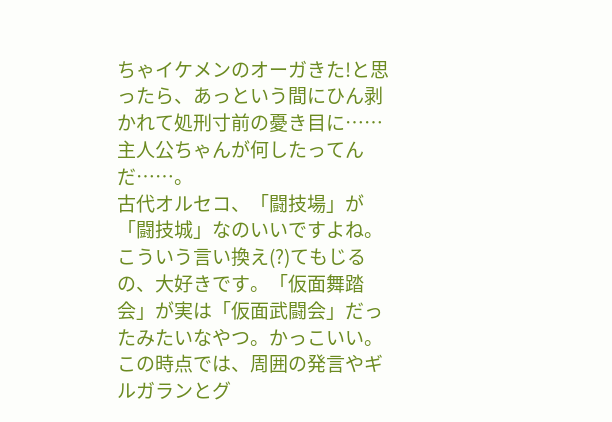ちゃイケメンのオーガきた!と思ったら、あっという間にひん剥かれて処刑寸前の憂き目に……主人公ちゃんが何したってんだ……。
古代オルセコ、「闘技場」が「闘技城」なのいいですよね。こういう言い換え(?)てもじるの、大好きです。「仮面舞踏会」が実は「仮面武闘会」だったみたいなやつ。かっこいい。
この時点では、周囲の発言やギルガランとグ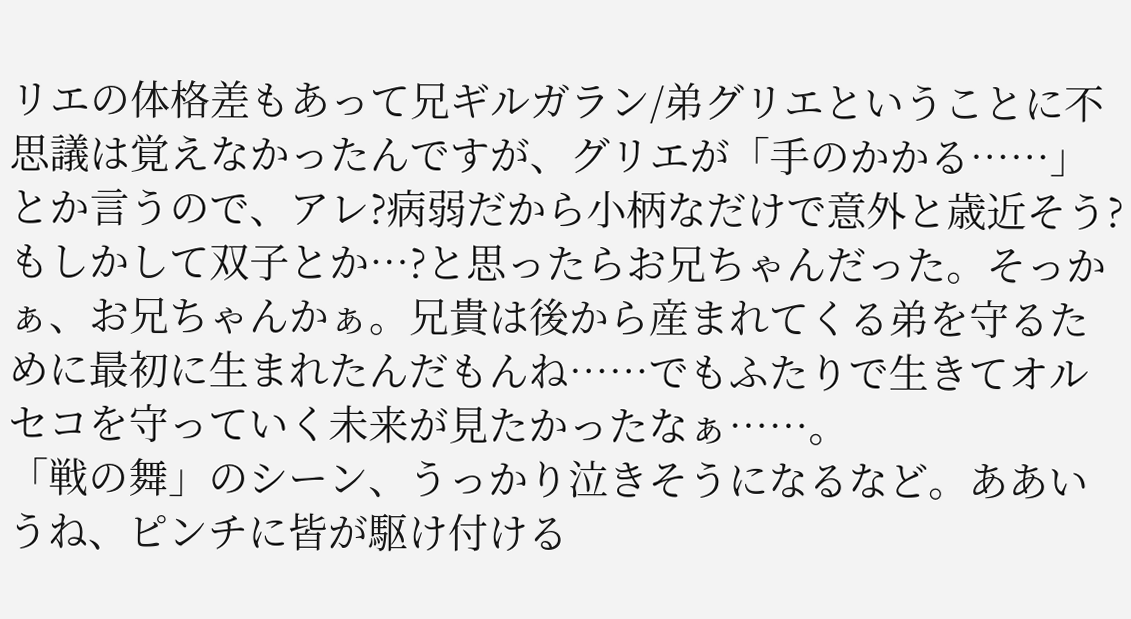リエの体格差もあって兄ギルガラン/弟グリエということに不思議は覚えなかったんですが、グリエが「手のかかる……」とか言うので、アレ?病弱だから小柄なだけで意外と歳近そう?もしかして双子とか…?と思ったらお兄ちゃんだった。そっかぁ、お兄ちゃんかぁ。兄貴は後から産まれてくる弟を守るために最初に生まれたんだもんね……でもふたりで生きてオルセコを守っていく未来が見たかったなぁ……。
「戦の舞」のシーン、うっかり泣きそうになるなど。ああいうね、ピンチに皆が駆け付ける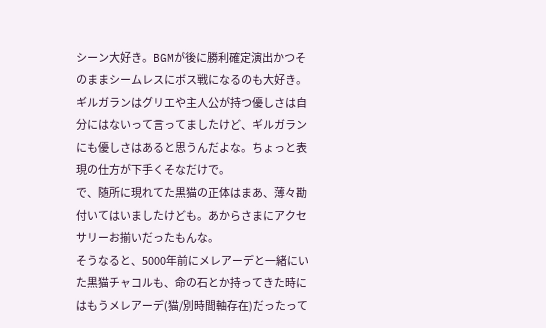シーン大好き。BGMが後に勝利確定演出かつそのままシームレスにボス戦になるのも大好き。
ギルガランはグリエや主人公が持つ優しさは自分にはないって言ってましたけど、ギルガランにも優しさはあると思うんだよな。ちょっと表現の仕方が下手くそなだけで。
で、随所に現れてた黒猫の正体はまあ、薄々勘付いてはいましたけども。あからさまにアクセサリーお揃いだったもんな。
そうなると、5000年前にメレアーデと一緒にいた黒猫チャコルも、命の石とか持ってきた時にはもうメレアーデ(猫/別時間軸存在)だったって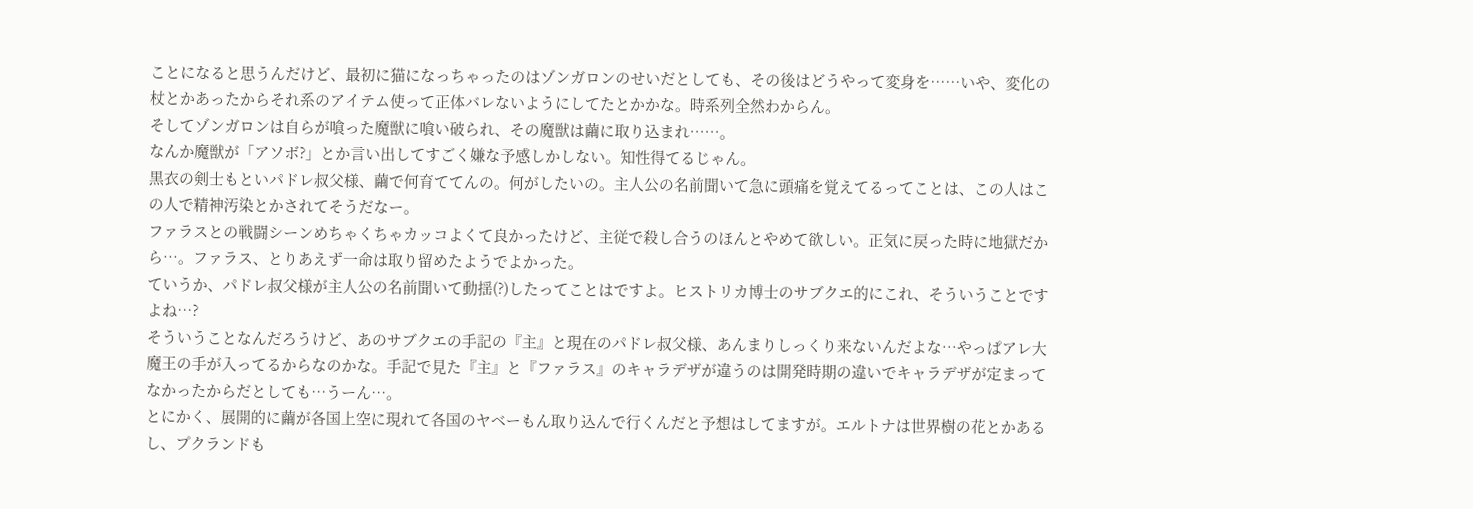ことになると思うんだけど、最初に猫になっちゃったのはゾンガロンのせいだとしても、その後はどうやって変身を……いや、変化の杖とかあったからそれ系のアイテム使って正体バレないようにしてたとかかな。時系列全然わからん。
そしてゾンガロンは自らが喰った魔獣に喰い破られ、その魔獣は繭に取り込まれ……。
なんか魔獣が「アソボ?」とか言い出してすごく嫌な予感しかしない。知性得てるじゃん。
黒衣の剣士もといパドレ叔父様、繭で何育ててんの。何がしたいの。主人公の名前聞いて急に頭痛を覚えてるってことは、この人はこの人で精神汚染とかされてそうだなー。
ファラスとの戦闘シーンめちゃくちゃカッコよくて良かったけど、主従で殺し合うのほんとやめて欲しい。正気に戻った時に地獄だから…。ファラス、とりあえず一命は取り留めたようでよかった。
ていうか、パドレ叔父様が主人公の名前聞いて動揺(?)したってことはですよ。ヒストリカ博士のサブクエ的にこれ、そういうことですよね…?
そういうことなんだろうけど、あのサブクエの手記の『主』と現在のパドレ叔父様、あんまりしっくり来ないんだよな…やっぱアレ大魔王の手が入ってるからなのかな。手記で見た『主』と『ファラス』のキャラデザが違うのは開発時期の違いでキャラデザが定まってなかったからだとしても…うーん…。
とにかく、展開的に繭が各国上空に現れて各国のヤベーもん取り込んで行くんだと予想はしてますが。エルトナは世界樹の花とかあるし、プクランドも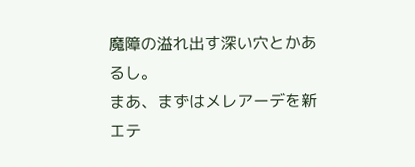魔障の溢れ出す深い穴とかあるし。
まあ、まずはメレアーデを新エテ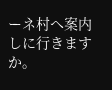ーネ村へ案内しに行きますか。